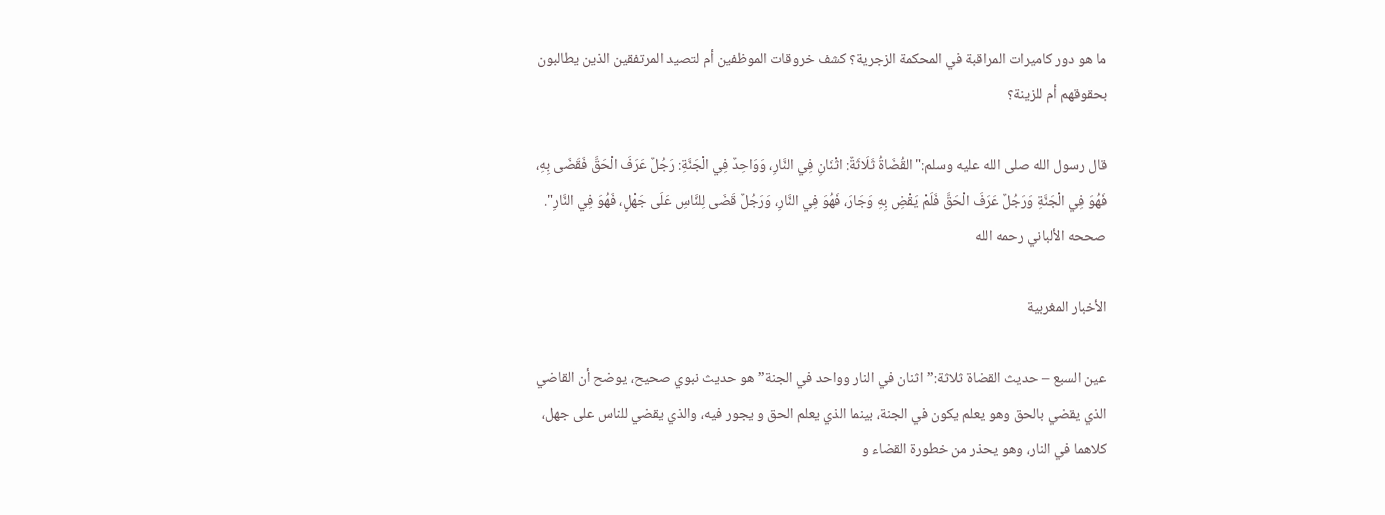ما هو دور كاميرات المراقبة في المحكمة الزجرية؟ كشف خروقات الموظفين أم لتصيد المرتفقين الذين يطالبون بحقوقهم أم للزينة؟

قال رسول الله صلى الله عليه وسلم:"القُضَاةُ ثَلَاثَةٌ: اثْنَانِ فِي النَّارِ، وَوَاحِدٌ فِي الْجَنَّةِ: رَجُلٌ عَرَفَ الْحَقَّ فَقَضَى بِهِ، فَهُوَ فِي الْجَنَّةِ وَرَجُلٌ عَرَفَ الْحَقَّ فَلَمْ يَقْضِ بِهِ وَجَارَ، فَهُوَ فِي النَّارِ، وَرَجُلٌ قَضَى لِلنَّاسِ عَلَى جَهْلٍ، فَهُوَ فِي النَّارِ". صححه الألباني رحمه الله

الأخبار المغربية

عين السبع – حديث القضاة ثلاثة:”اثنان في النار وواحد في الجنة” هو حديث نبوي صحيح، يوضح أن القاضي الذي يقضي بالحق وهو يعلم يكون في الجنة، بينما الذي يعلم الحق و يجور فيه، والذي يقضي للناس على جهل، كلاهما في النار، وهو يحذر من خطورة القضاء و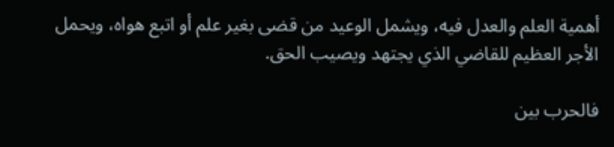أهمية العلم والعدل فيه، ويشمل الوعيد من قضى بغير علم أو اتبع هواه، ويحمل الأجر العظيم للقاضي الذي يجتهد ويصيب الحق.

فالحرب بين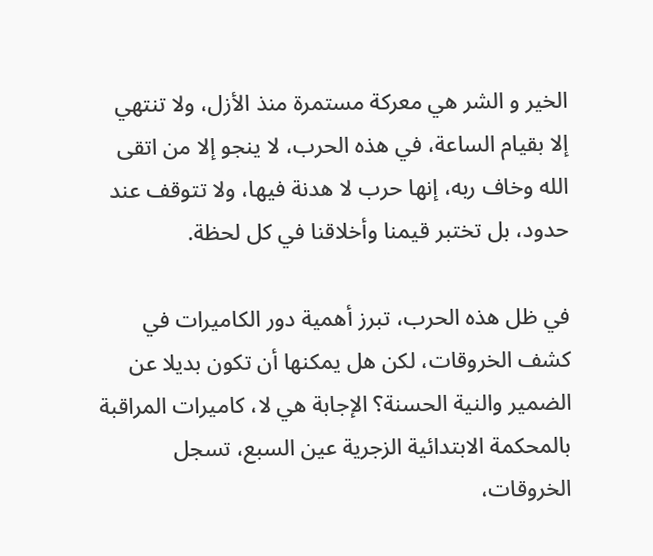الخير و الشر هي معركة مستمرة منذ الأزل، ولا تنتهي إلا بقيام الساعة، في هذه الحرب، لا ينجو إلا من اتقى الله وخاف ربه، إنها حرب لا هدنة فيها، ولا تتوقف عند حدود، بل تختبر قيمنا وأخلاقنا في كل لحظة.

في ظل هذه الحرب، تبرز أهمية دور الكاميرات في كشف الخروقات، لكن هل يمكنها أن تكون بديلا عن الضمير والنية الحسنة؟ الإجابة هي لا، كاميرات المراقبة بالمحكمة الابتدائية الزجرية عين السبع، تسجل الخروقات،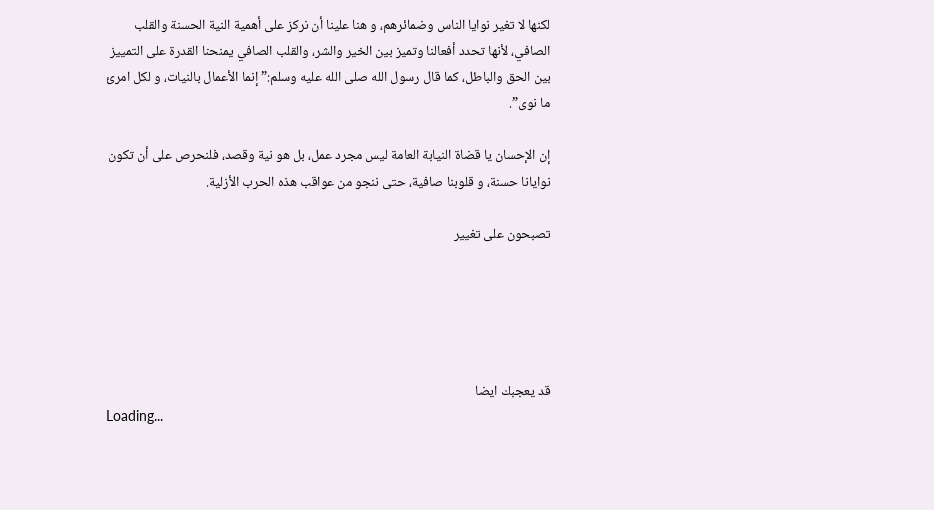لكنها لا تغير نوايا الناس وضمائرهم، و هنا علينا أن نركز على أهمية النية الحسنة والقلب الصافي، لأنها تحدد أفعالنا وتميز بين الخير والشر، والقلب الصافي يمنحنا القدرة على التمييز بين الحق والباطل، كما قال رسول الله صلى الله عليه وسلم:”إنما الأعمال بالنيات، و لكل امرئ ما نوى”.

إن الإحسان يا قضاة النيابة العامة ليس مجرد عمل، بل هو نية وقصد، فلنحرص على أن تكون نوايانا حسنة، و قلوبنا صافية، حتى ننجو من عواقب هذه الحرب الأزلية.

تصبحون على تغيير





قد يعجبك ايضا
Loading...